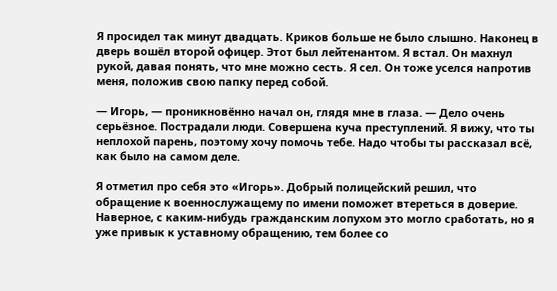Я просидел так минут двадцать. Криков больше не было слышно. Наконец в дверь вошёл второй офицер. Этот был лейтенантом. Я встал. Он махнул рукой, давая понять, что мне можно сесть. Я сел. Он тоже уселся напротив меня, положив свою папку перед собой.

— Игорь, — проникновённо начал он, глядя мне в глаза. — Дело очень серьёзное. Пострадали люди. Совершена куча преступлений. Я вижу, что ты неплохой парень, поэтому хочу помочь тебе. Надо чтобы ты рассказал всё, как было на самом деле.

Я отметил про себя это «Игорь». Добрый полицейский решил, что обращение к военнослужащему по имени поможет втереться в доверие. Наверное, с каким-нибудь гражданским лопухом это могло сработать, но я уже привык к уставному обращению, тем более со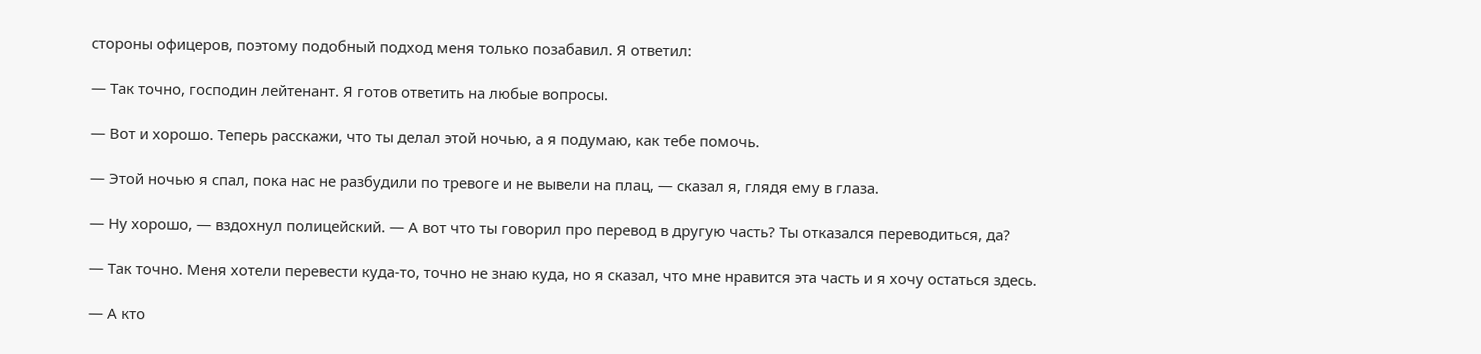стороны офицеров, поэтому подобный подход меня только позабавил. Я ответил:

— Так точно, господин лейтенант. Я готов ответить на любые вопросы.

— Вот и хорошо. Теперь расскажи, что ты делал этой ночью, а я подумаю, как тебе помочь.

— Этой ночью я спал, пока нас не разбудили по тревоге и не вывели на плац, — сказал я, глядя ему в глаза.

— Ну хорошо, — вздохнул полицейский. — А вот что ты говорил про перевод в другую часть? Ты отказался переводиться, да?

— Так точно. Меня хотели перевести куда-то, точно не знаю куда, но я сказал, что мне нравится эта часть и я хочу остаться здесь.

— А кто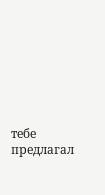тебе предлагал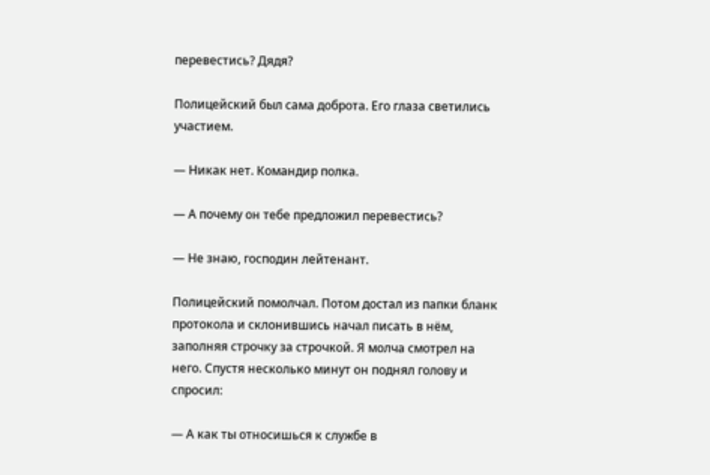перевестись? Дядя?

Полицейский был сама доброта. Его глаза светились участием.

— Никак нет. Командир полка.

— А почему он тебе предложил перевестись?

— Не знаю, господин лейтенант.

Полицейский помолчал. Потом достал из папки бланк протокола и склонившись начал писать в нём, заполняя строчку за строчкой. Я молча смотрел на него. Спустя несколько минут он поднял голову и спросил:

— А как ты относишься к службе в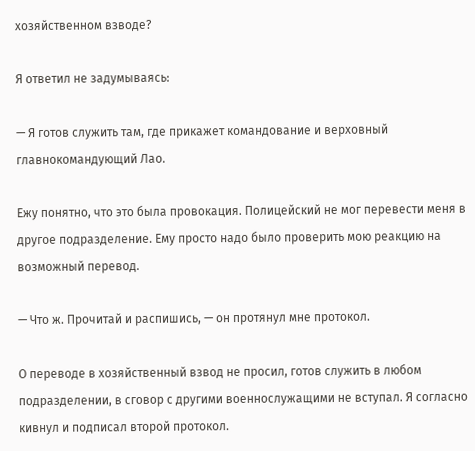хозяйственном взводе?

Я ответил не задумываясь:

— Я готов служить там, где прикажет командование и верховный главнокомандующий Лао.

Ежу понятно, что это была провокация. Полицейский не мог перевести меня в другое подразделение. Ему просто надо было проверить мою реакцию на возможный перевод.

— Что ж. Прочитай и распишись, — он протянул мне протокол.

О переводе в хозяйственный взвод не просил, готов служить в любом подразделении, в сговор с другими военнослужащими не вступал. Я согласно кивнул и подписал второй протокол.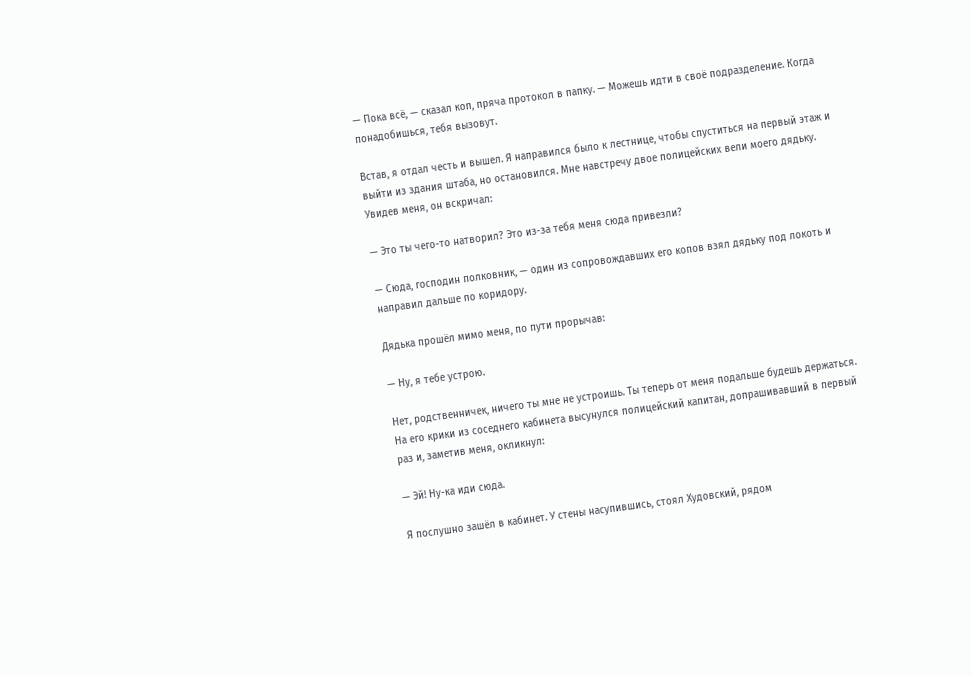— Пока всё, — сказал коп, пряча протокол в папку. — Можешь идти в своё подразделение. Когда понадобишься, тебя вызовут.

Встав, я отдал честь и вышел. Я направился было к лестнице, чтобы спуститься на первый этаж и выйти из здания штаба, но остановился. Мне навстречу двое полицейских вели моего дядьку. Увидев меня, он вскричал:

— Это ты чего-то натворил? Это из-за тебя меня сюда привезли?

— Сюда, господин полковник, — один из сопровождавших его копов взял дядьку под локоть и направил дальше по коридору.

Дядька прошёл мимо меня, по пути прорычав:

— Ну, я тебе устрою.

Нет, родственничек, ничего ты мне не устроишь. Ты теперь от меня подальше будешь держаться. На его крики из соседнего кабинета высунулся полицейский капитан, допрашивавший в первый раз и, заметив меня, окликнул:

— Эй! Ну-ка иди сюда.

Я послушно зашёл в кабинет. У стены насупившись, стоял Худовский, рядом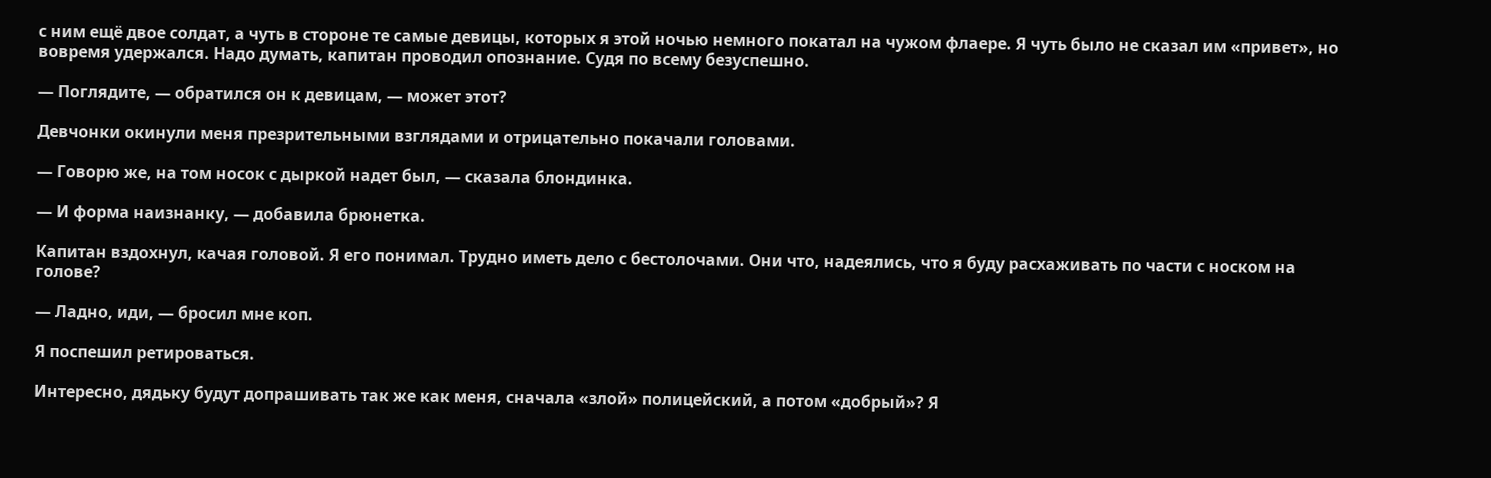с ним ещё двое солдат, а чуть в стороне те самые девицы, которых я этой ночью немного покатал на чужом флаере. Я чуть было не сказал им «привет», но вовремя удержался. Надо думать, капитан проводил опознание. Судя по всему безуспешно.

— Поглядите, — обратился он к девицам, — может этот?

Девчонки окинули меня презрительными взглядами и отрицательно покачали головами.

— Говорю же, на том носок с дыркой надет был, — сказала блондинка.

— И форма наизнанку, — добавила брюнетка.

Капитан вздохнул, качая головой. Я его понимал. Трудно иметь дело с бестолочами. Они что, надеялись, что я буду расхаживать по части с носком на голове?

— Ладно, иди, — бросил мне коп.

Я поспешил ретироваться.

Интересно, дядьку будут допрашивать так же как меня, сначала «злой» полицейский, а потом «добрый»? Я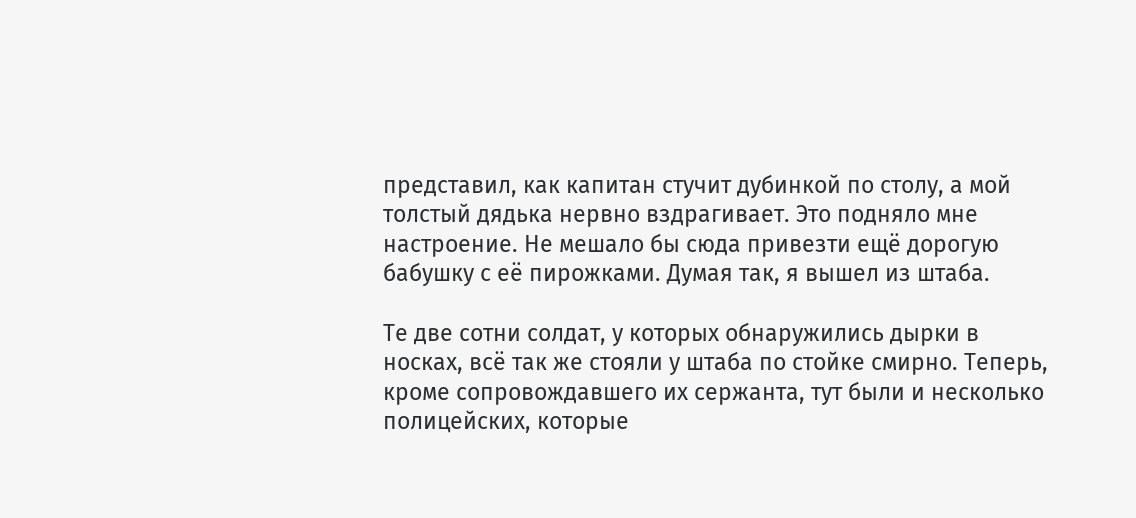представил, как капитан стучит дубинкой по столу, а мой толстый дядька нервно вздрагивает. Это подняло мне настроение. Не мешало бы сюда привезти ещё дорогую бабушку с её пирожками. Думая так, я вышел из штаба.

Те две сотни солдат, у которых обнаружились дырки в носках, всё так же стояли у штаба по стойке смирно. Теперь, кроме сопровождавшего их сержанта, тут были и несколько полицейских, которые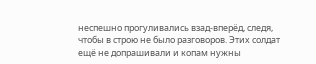неспешно прогуливались взад-вперёд, следя, чтобы в строю не было разговоров. Этих солдат ещё не допрашивали и копам нужны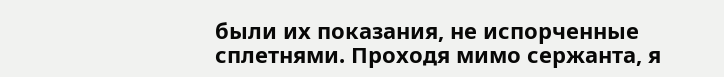были их показания, не испорченные сплетнями. Проходя мимо сержанта, я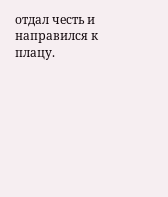отдал честь и направился к плацу.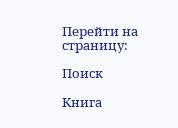Перейти на страницу:

Поиск

Книга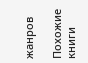жанров

Похожие книги